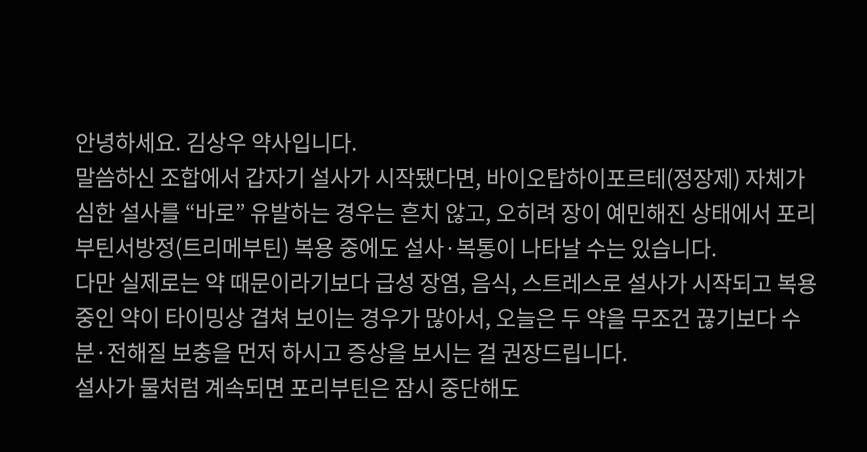안녕하세요. 김상우 약사입니다.
말씀하신 조합에서 갑자기 설사가 시작됐다면, 바이오탑하이포르테(정장제) 자체가 심한 설사를 “바로” 유발하는 경우는 흔치 않고, 오히려 장이 예민해진 상태에서 포리부틴서방정(트리메부틴) 복용 중에도 설사·복통이 나타날 수는 있습니다.
다만 실제로는 약 때문이라기보다 급성 장염, 음식, 스트레스로 설사가 시작되고 복용 중인 약이 타이밍상 겹쳐 보이는 경우가 많아서, 오늘은 두 약을 무조건 끊기보다 수분·전해질 보충을 먼저 하시고 증상을 보시는 걸 권장드립니다.
설사가 물처럼 계속되면 포리부틴은 잠시 중단해도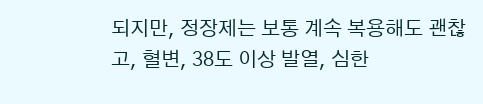되지만, 정장제는 보통 계속 복용해도 괜찮고, 혈변, 38도 이상 발열, 심한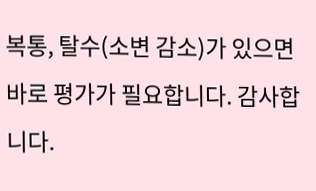복통, 탈수(소변 감소)가 있으면 바로 평가가 필요합니다. 감사합니다.